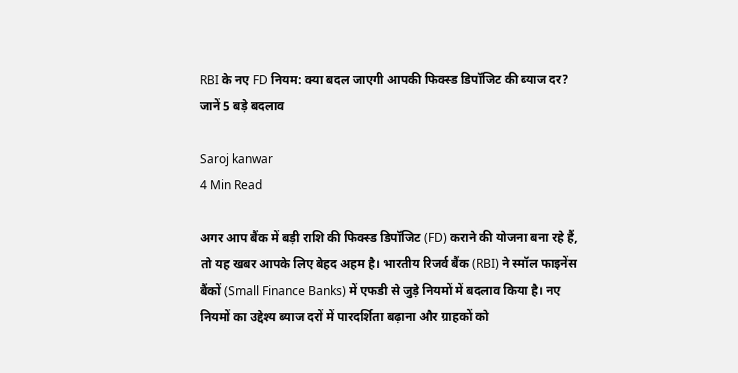RBI के नए FD नियम: क्या बदल जाएगी आपकी फिक्स्ड डिपॉजिट की ब्याज दर? जानें 5 बड़े बदलाव

Saroj kanwar
4 Min Read

अगर आप बैंक में बड़ी राशि की फिक्स्ड डिपॉजिट (FD) कराने की योजना बना रहे हैं, तो यह खबर आपके लिए बेहद अहम है। भारतीय रिजर्व बैंक (RBI) ने स्मॉल फाइनेंस बैंकों (Small Finance Banks) में एफडी से जुड़े नियमों में बदलाव किया है। नए नियमों का उद्देश्य ब्याज दरों में पारदर्शिता बढ़ाना और ग्राहकों को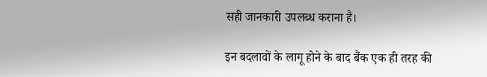सही जानकारी उपलब्ध कराना है।

इन बदलावों के लागू होने के बाद बैंक एक ही तरह की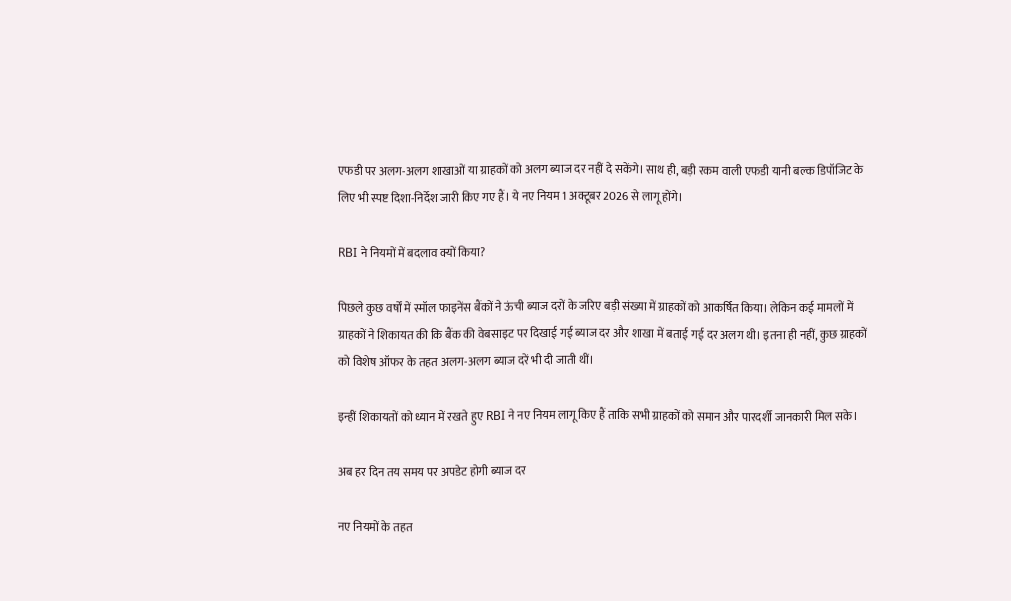एफडी पर अलग-अलग शाखाओं या ग्राहकों को अलग ब्याज दर नहीं दे सकेंगे। साथ ही, बड़ी रकम वाली एफडी यानी बल्क डिपॉजिट के लिए भी स्पष्ट दिशा-निर्देश जारी किए गए हैं। ये नए नियम 1 अक्टूबर 2026 से लागू होंगे।

RBI ने नियमों में बदलाव क्यों किया?

पिछले कुछ वर्षों में स्मॉल फाइनेंस बैंकों ने ऊंची ब्याज दरों के जरिए बड़ी संख्या में ग्राहकों को आकर्षित किया। लेकिन कई मामलों में ग्राहकों ने शिकायत की कि बैंक की वेबसाइट पर दिखाई गई ब्याज दर और शाखा में बताई गई दर अलग थी। इतना ही नहीं, कुछ ग्राहकों को विशेष ऑफर के तहत अलग-अलग ब्याज दरें भी दी जाती थीं।

इन्हीं शिकायतों को ध्यान में रखते हुए RBI ने नए नियम लागू किए हैं ताकि सभी ग्राहकों को समान और पारदर्शी जानकारी मिल सके।

अब हर दिन तय समय पर अपडेट होगी ब्याज दर

नए नियमों के तहत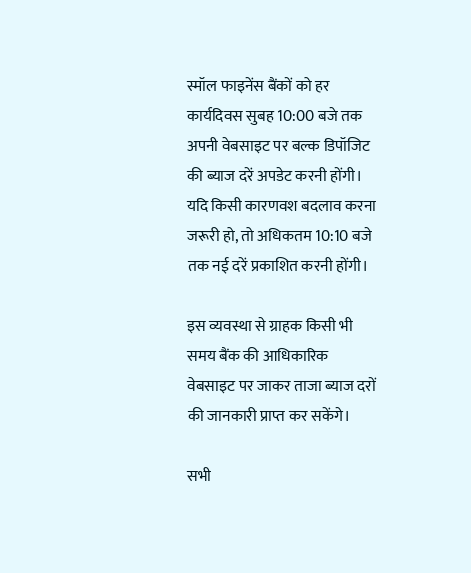स्मॉल फाइनेंस बैंकों को हर कार्यदिवस सुबह 10:00 बजे तक अपनी वेबसाइट पर बल्क डिपॉजिट की ब्याज दरें अपडेट करनी होंगी। यदि किसी कारणवश बदलाव करना जरूरी हो, तो अधिकतम 10:10 बजे तक नई दरें प्रकाशित करनी होंगी।

इस व्यवस्था से ग्राहक किसी भी समय बैंक की आधिकारिक वेबसाइट पर जाकर ताजा ब्याज दरों की जानकारी प्राप्त कर सकेंगे।

सभी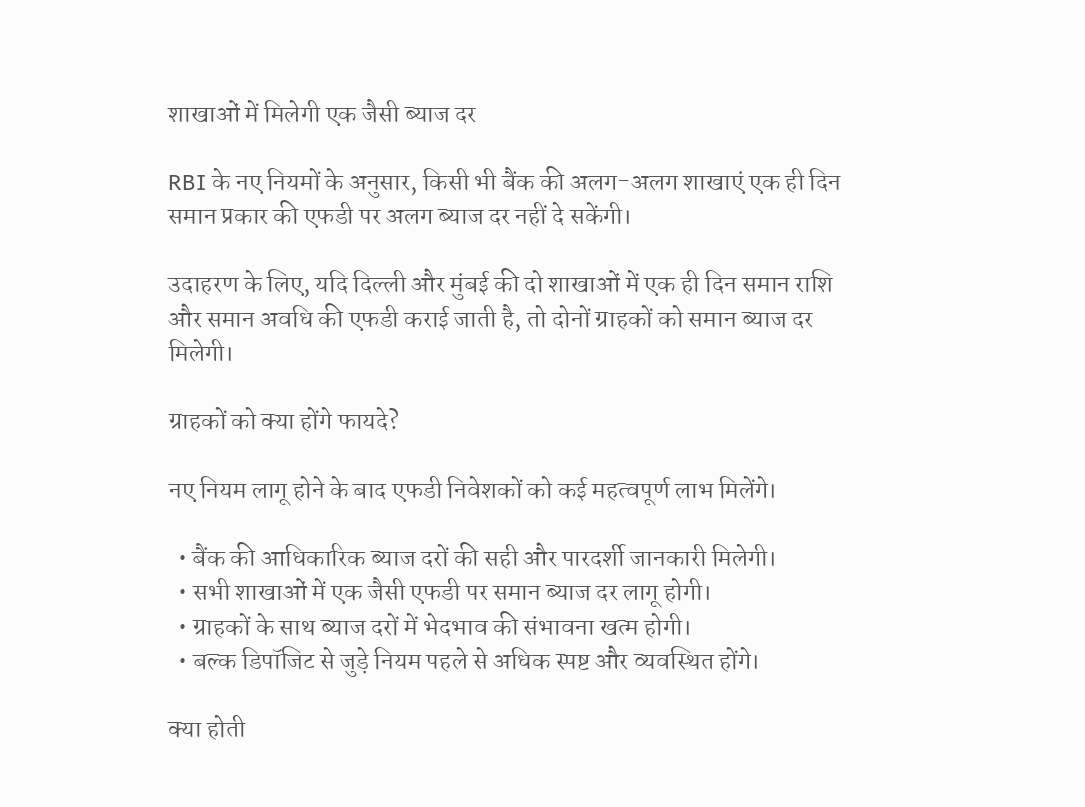शाखाओं में मिलेगी एक जैसी ब्याज दर

RBI के नए नियमों के अनुसार, किसी भी बैंक की अलग-अलग शाखाएं एक ही दिन समान प्रकार की एफडी पर अलग ब्याज दर नहीं दे सकेंगी।

उदाहरण के लिए, यदि दिल्ली और मुंबई की दो शाखाओं में एक ही दिन समान राशि और समान अवधि की एफडी कराई जाती है, तो दोनों ग्राहकों को समान ब्याज दर मिलेगी।

ग्राहकों को क्या होंगे फायदे?

नए नियम लागू होने के बाद एफडी निवेशकों को कई महत्वपूर्ण लाभ मिलेंगे।

  • बैंक की आधिकारिक ब्याज दरों की सही और पारदर्शी जानकारी मिलेगी।
  • सभी शाखाओं में एक जैसी एफडी पर समान ब्याज दर लागू होगी।
  • ग्राहकों के साथ ब्याज दरों में भेदभाव की संभावना खत्म होगी।
  • बल्क डिपॉजिट से जुड़े नियम पहले से अधिक स्पष्ट और व्यवस्थित होंगे।

क्या होती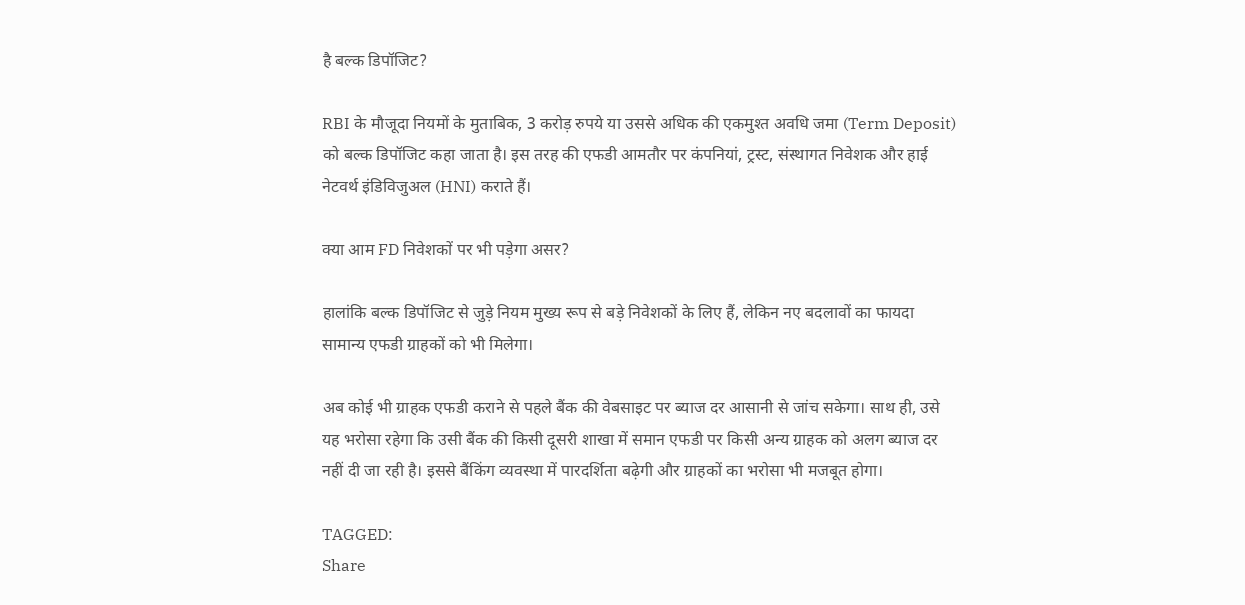है बल्क डिपॉजिट?

RBI के मौजूदा नियमों के मुताबिक, 3 करोड़ रुपये या उससे अधिक की एकमुश्त अवधि जमा (Term Deposit) को बल्क डिपॉजिट कहा जाता है। इस तरह की एफडी आमतौर पर कंपनियां, ट्रस्ट, संस्थागत निवेशक और हाई नेटवर्थ इंडिविजुअल (HNI) कराते हैं।

क्या आम FD निवेशकों पर भी पड़ेगा असर?

हालांकि बल्क डिपॉजिट से जुड़े नियम मुख्य रूप से बड़े निवेशकों के लिए हैं, लेकिन नए बदलावों का फायदा सामान्य एफडी ग्राहकों को भी मिलेगा।

अब कोई भी ग्राहक एफडी कराने से पहले बैंक की वेबसाइट पर ब्याज दर आसानी से जांच सकेगा। साथ ही, उसे यह भरोसा रहेगा कि उसी बैंक की किसी दूसरी शाखा में समान एफडी पर किसी अन्य ग्राहक को अलग ब्याज दर नहीं दी जा रही है। इससे बैंकिंग व्यवस्था में पारदर्शिता बढ़ेगी और ग्राहकों का भरोसा भी मजबूत होगा।

TAGGED:
Share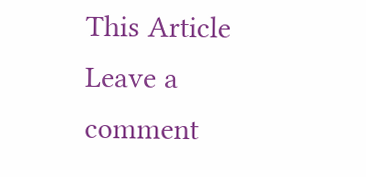This Article
Leave a comment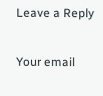Leave a Reply

Your email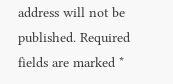address will not be published. Required fields are marked *